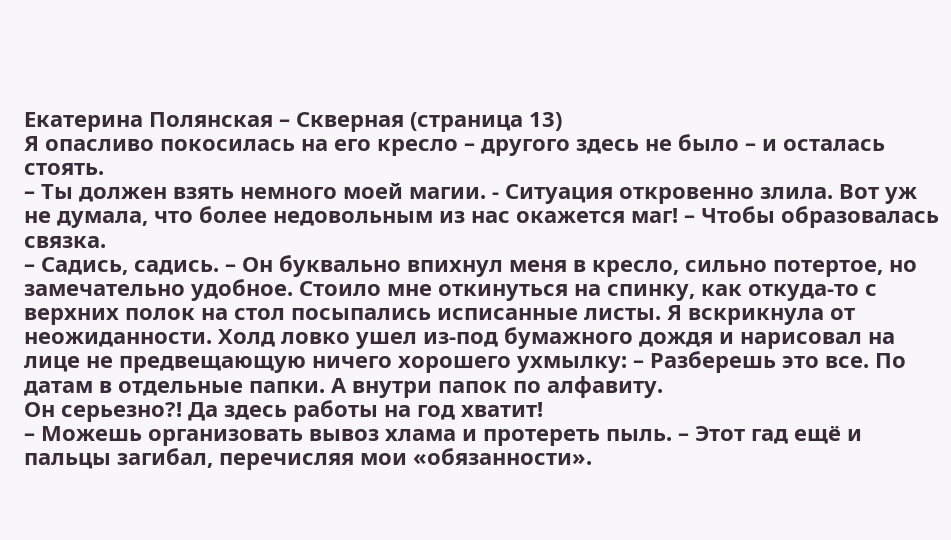Екатерина Полянская – Скверная (страница 13)
Я опасливо покосилась на его кресло – другого здесь не было – и осталась стоять.
– Ты должен взять немного моей магии. - Ситуация откровенно злила. Вот уж не думала, что более недовольным из нас окажется маг! – Чтобы образовалась связка.
– Садись, садись. – Он буквально впихнул меня в кресло, сильно потертое, но замечательно удобное. Стоило мне откинуться на спинку, как откуда-то с верхних полок на стол посыпались исписанные листы. Я вскрикнула от неожиданности. Холд ловко ушел из-под бумажного дождя и нарисовал на лице не предвещающую ничего хорошего ухмылку: – Разберешь это все. По датам в отдельные папки. А внутри папок по алфавиту.
Он серьезно?! Да здесь работы на год хватит!
– Можешь организовать вывоз хлама и протереть пыль. – Этот гад ещё и пальцы загибал, перечисляя мои «обязанности».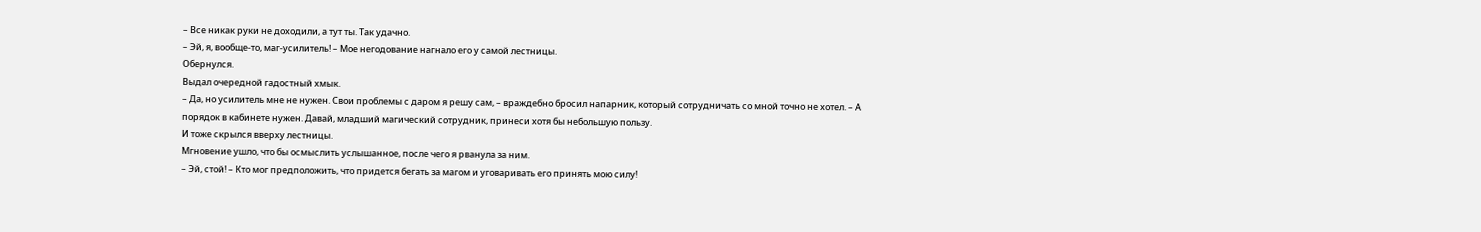– Все никак руки не доходили, а тут ты. Так удачно.
– Эй, я, вообще-то, маг-усилитель! – Мое негодование нагнало его у самой лестницы.
Обернулся.
Выдал очередной гадостный хмык.
– Да, но усилитель мне не нужен. Свои проблемы с даром я решу сам, – враждебно бросил напарник, который сотрудничать со мной точно не хотел. – А порядок в кабинете нужен. Давай, младший магический сотрудник, принеси хотя бы небольшую пользу.
И тоже скрылся вверху лестницы.
Мгновение ушло, что бы осмыслить услышанное, после чего я рванула за ним.
– Эй, стой! – Кто мог предположить, что придется бегать за магом и уговаривать его принять мою силу!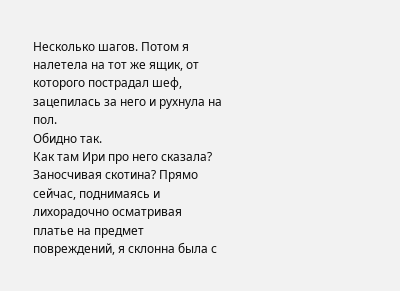Несколько шагов. Потом я налетела на тот же ящик, от которого пострадал шеф, зацепилась за него и рухнула на пол.
Обидно так.
Как там Ири про него сказала? Заносчивая скотина? Прямо сейчас, поднимаясь и лихорадочно осматривая платье на предмет повреждений, я склонна была с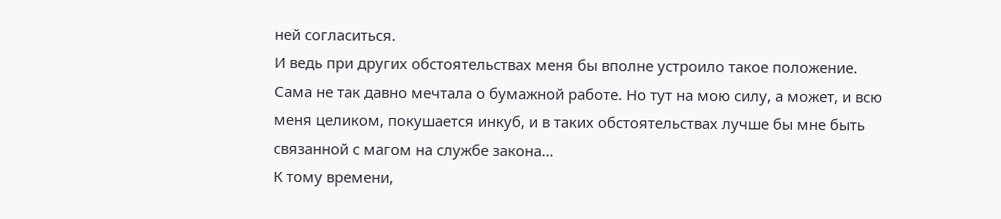ней согласиться.
И ведь при других обстоятельствах меня бы вполне устроило такое положение. Сама не так давно мечтала о бумажной работе. Но тут на мою силу, а может, и всю меня целиком, покушается инкуб, и в таких обстоятельствах лучше бы мне быть связанной с магом на службе закона…
К тому времени,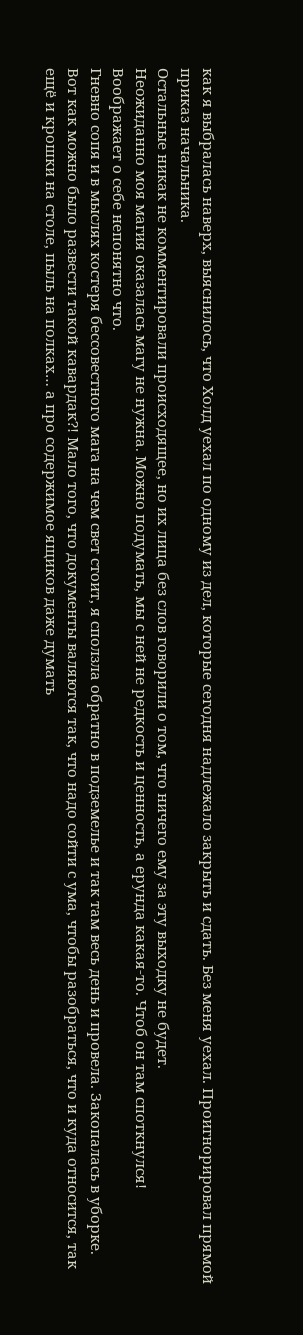как я выбралась наверх, выяснилось, что Холд уехал по одному из дел, которые сегодня надлежало закрыть и сдать. Без меня уехал. Проигнорировал прямой приказ начальника.
Остальные никак не комментировали происходящее, но их лица без слов говорили о том, что ничего ему за эту выходку не будет.
Неожиданно моя магия оказалась магу не нужна. Можно подумать, мы с ней не редкость и ценность, а ерунда какая-то. Чтоб он там споткнулся! Воображает о себе непонятно что.
Гневно сопя и в мыслях костеря бессовестного мага на чем свет стоит, я сползла обратно в подземелье и так там весь день и провела. Закопалась в уборке. Вот как можно было развести такой кавардак?! Мало того, что документы валяются так, что надо сойти с ума, чтобы разобраться, что и куда относится, так ещё и крошки на столе, пыль на полках… а про содержимое ящиков даже думать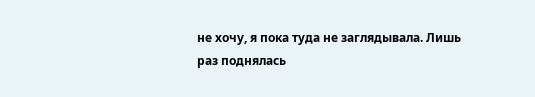не хочу, я пока туда не заглядывала. Лишь раз поднялась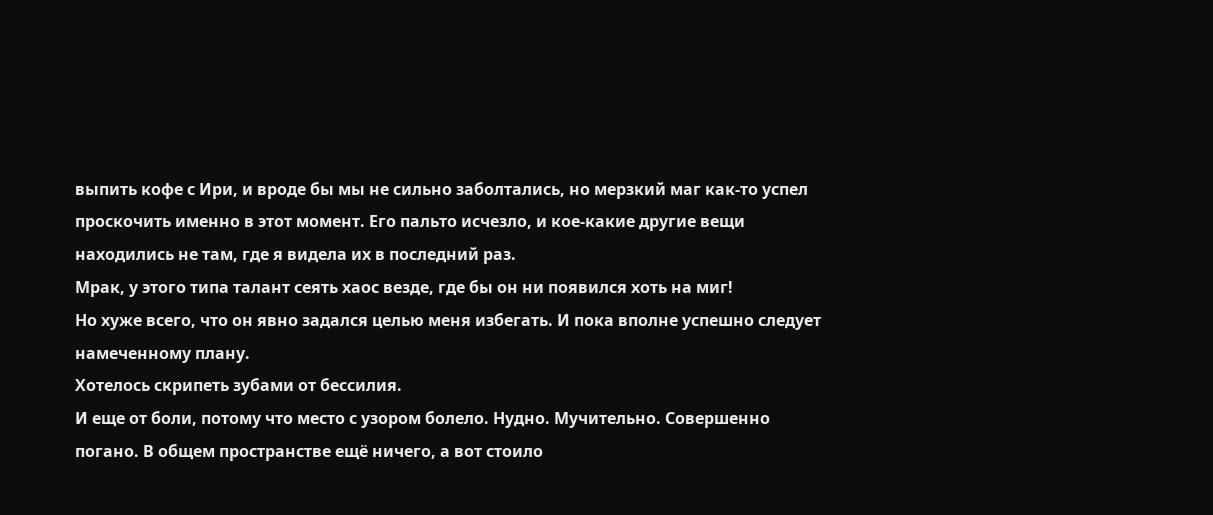выпить кофе с Ири, и вроде бы мы не сильно заболтались, но мерзкий маг как-то успел проскочить именно в этот момент. Его пальто исчезло, и кое-какие другие вещи находились не там, где я видела их в последний раз.
Мрак, у этого типа талант сеять хаос везде, где бы он ни появился хоть на миг!
Но хуже всего, что он явно задался целью меня избегать. И пока вполне успешно следует намеченному плану.
Хотелось скрипеть зубами от бессилия.
И еще от боли, потому что место с узором болело. Нудно. Мучительно. Совершенно погано. В общем пространстве ещё ничего, а вот стоило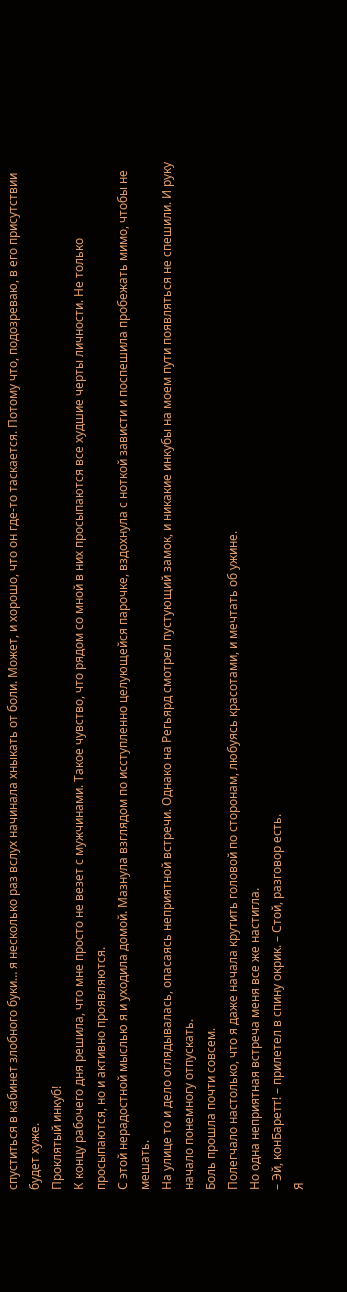спуститься в кабинет злобного буки… я несколько раз вслух начинала хныкать от боли. Может, и хорошо, что он где-то таскается. Потому что, подозреваю, в его присутствии будет хуже.
Проклятый инкуб!
К концу рабочего дня решила, что мне просто не везет с мужчинами. Такое чувство, что рядом со мной в них просыпаются все худшие черты личности. Не только просыпаются, но и активно проявляются.
С этой нерадостной мыслью я и уходила домой. Мазнула взглядом по исступленно целующейся парочке, вздохнула с ноткой зависти и поспешила пробежать мимо, чтобы не мешать.
На улице то и дело оглядывалась, опасаясь неприятной встречи. Однако на Регьярд смотрел пустующий замок, и никакие инкубы на моем пути появляться не спешили. И руку начало понемногу отпускать.
Боль прошла почти совсем.
Полегчало настолько, что я даже начала крутить головой по сторонам, любуясь красотами, и мечтать об ужине.
Но одна неприятная встреча меня все же настигла.
– Эй, конБаретт! – прилетел в спину окрик. – Стой, разговор есть.
Я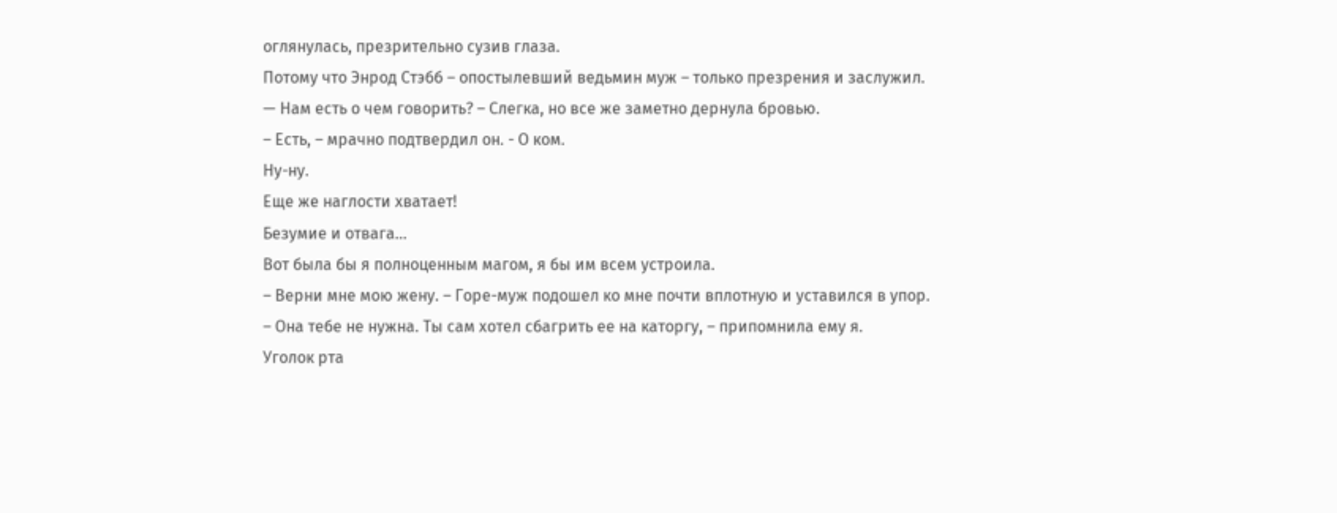оглянулась, презрительно сузив глаза.
Потому что Энрод Стэбб – опостылевший ведьмин муж – только презрения и заслужил.
— Нам есть о чем говорить? – Слегка, но все же заметно дернула бровью.
– Есть, – мрачно подтвердил он. - О ком.
Ну-ну.
Еще же наглости хватает!
Безумие и отвага…
Вот была бы я полноценным магом, я бы им всем устроила.
– Верни мне мою жену. – Горе-муж подошел ко мне почти вплотную и уставился в упор.
– Она тебе не нужна. Ты сам хотел сбагрить ее на каторгу, – припомнила ему я.
Уголок рта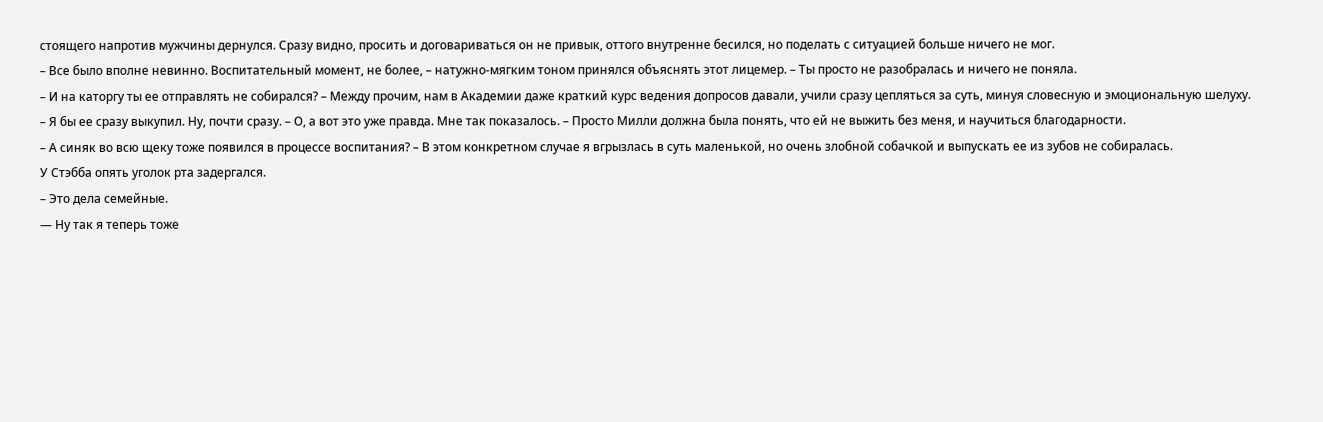стоящего напротив мужчины дернулся. Сразу видно, просить и договариваться он не привык, оттого внутренне бесился, но поделать с ситуацией больше ничего не мог.
– Все было вполне невинно. Воспитательный момент, не более, – натужно-мягким тоном принялся объяснять этот лицемер. – Ты просто не разобралась и ничего не поняла.
– И на каторгу ты ее отправлять не собирался? – Между прочим, нам в Академии даже краткий курс ведения допросов давали, учили сразу цепляться за суть, минуя словесную и эмоциональную шелуху.
– Я бы ее сразу выкупил. Ну, почти сразу. – О, а вот это уже правда. Мне так показалось. – Просто Милли должна была понять, что ей не выжить без меня, и научиться благодарности.
– А синяк во всю щеку тоже появился в процессе воспитания? – В этом конкретном случае я вгрызлась в суть маленькой, но очень злобной собачкой и выпускать ее из зубов не собиралась.
У Стэбба опять уголок рта задергался.
– Это дела семейные.
— Ну так я теперь тоже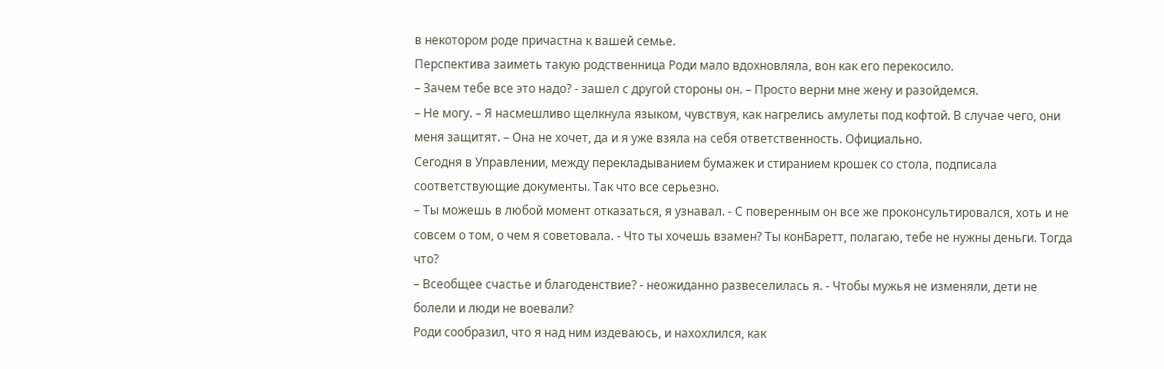в некотором роде причастна к вашей семье.
Перспектива заиметь такую родственница Роди мало вдохновляла, вон как его перекосило.
– Зачем тебе все это надо? - зашел с другой стороны он. – Просто верни мне жену и разойдемся.
– Не могу. – Я насмешливо щелкнула языком, чувствуя, как нагрелись амулеты под кофтой. В случае чего, они меня защитят. – Она не хочет, да и я уже взяла на себя ответственность. Официально.
Сегодня в Управлении, между перекладыванием бумажек и стиранием крошек со стола, подписала соответствующие документы. Так что все серьезно.
– Ты можешь в любой момент отказаться, я узнавал. - С поверенным он все же проконсультировался, хоть и не совсем о том, о чем я советовала. - Что ты хочешь взамен? Ты конБаретт, полагаю, тебе не нужны деньги. Тогда что?
– Всеобщее счастье и благоденствие? - неожиданно развеселилась я. - Чтобы мужья не изменяли, дети не болели и люди не воевали?
Роди сообразил, что я над ним издеваюсь, и нахохлился, как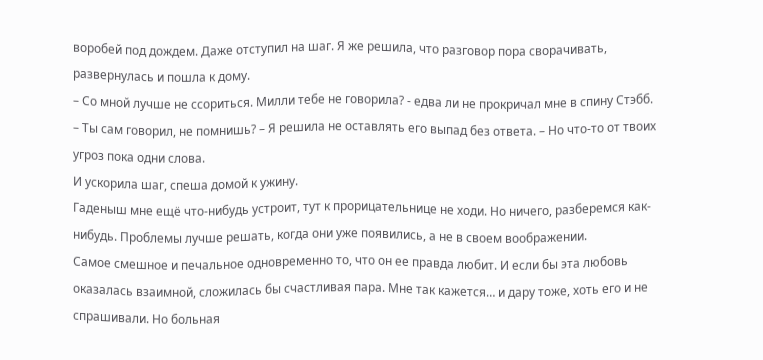воробей под дождем. Даже отступил на шаг. Я же решила, что разговор пора сворачивать, развернулась и пошла к дому.
– Со мной лучше не ссориться. Милли тебе не говорила? - едва ли не прокричал мне в спину Стэбб.
– Ты сам говорил, не помнишь? – Я решила не оставлять его выпад без ответа. – Но что-то от твоих угроз пока одни слова.
И ускорила шаг, спеша домой к ужину.
Гаденыш мне ещё что-нибудь устроит, тут к прорицательнице не ходи. Но ничего, разберемся как-нибудь. Проблемы лучше решать, когда они уже появились, а не в своем воображении.
Самое смешное и печальное одновременно то, что он ее правда любит. И если бы эта любовь оказалась взаимной, сложилась бы счастливая пара. Мне так кажется… и дару тоже, хоть его и не спрашивали. Но больная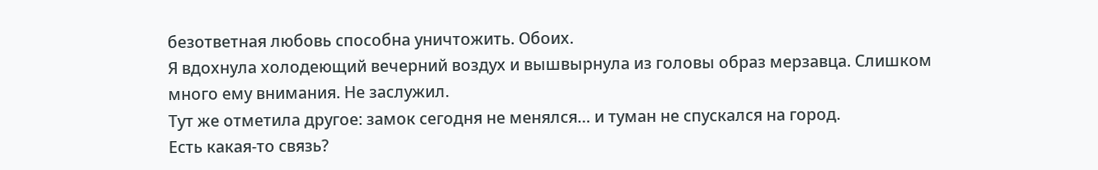безответная любовь способна уничтожить. Обоих.
Я вдохнула холодеющий вечерний воздух и вышвырнула из головы образ мерзавца. Слишком много ему внимания. Не заслужил.
Тут же отметила другое: замок сегодня не менялся… и туман не спускался на город.
Есть какая-то связь?